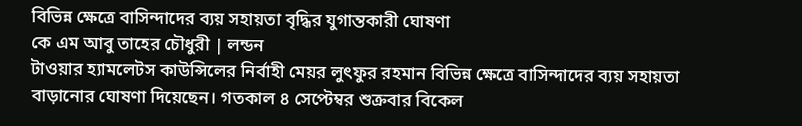বিভিন্ন ক্ষেত্রে বাসিন্দাদের ব্যয় সহায়তা বৃদ্ধির যুগান্তকারী ঘোষণা
কে এম আবু তাহের চৌধুরী | লন্ডন
টাওয়ার হ্যামলেটস কাউন্সিলের নির্বাহী মেয়র লুৎফুর রহমান বিভিন্ন ক্ষেত্রে বাসিন্দাদের ব্যয় সহায়তা বাড়ানোর ঘোষণা দিয়েছেন। গতকাল ৪ সেপ্টেম্বর শুক্রবার বিকেল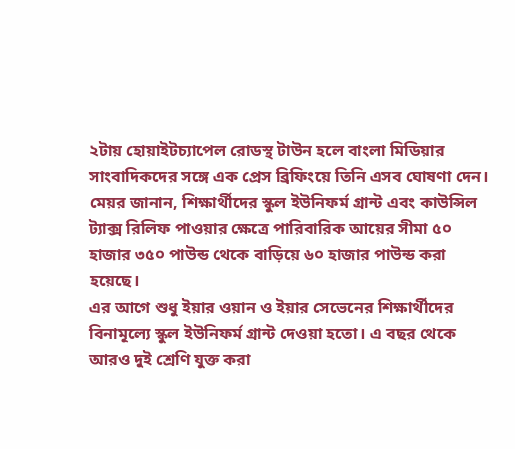২টায় হোয়াইটচ্যাপেল রোডস্থ টাউন হলে বাংলা মিডিয়ার সাংবাদিকদের সঙ্গে এক প্রেস ব্রিফিংয়ে তিনি এসব ঘোষণা দেন।
মেয়র জানান, শিক্ষার্থীদের স্কুল ইউনিফর্ম গ্রান্ট এবং কাউন্সিল ট্যাক্স রিলিফ পাওয়ার ক্ষেত্রে পারিবারিক আয়ের সীমা ৫০ হাজার ৩৫০ পাউন্ড থেকে বাড়িয়ে ৬০ হাজার পাউন্ড করা হয়েছে।
এর আগে শুধু ইয়ার ওয়ান ও ইয়ার সেভেনের শিক্ষার্থীদের বিনামূল্যে স্কুল ইউনিফর্ম গ্রান্ট দেওয়া হতো। এ বছর থেকে আরও দুই শ্রেণি যুক্ত করা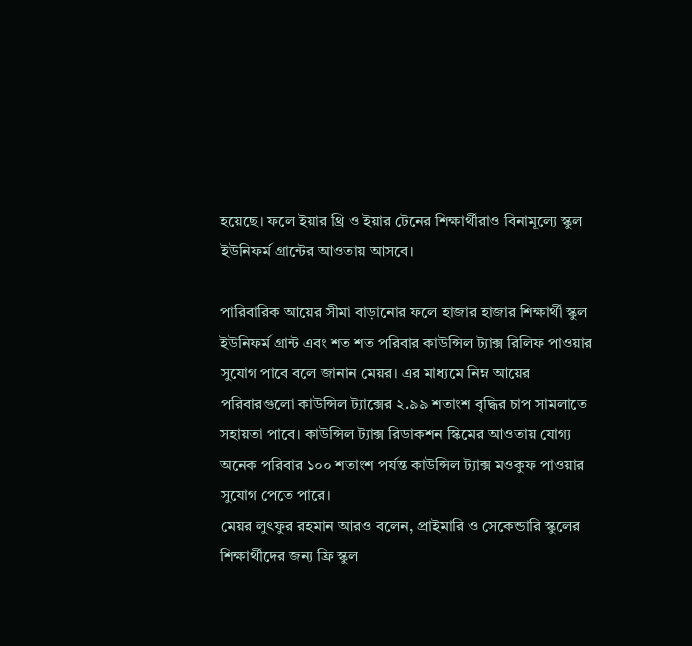হয়েছে। ফলে ইয়ার থ্রি ও ইয়ার টেনের শিক্ষার্থীরাও বিনামূল্যে স্কুল ইউনিফর্ম গ্রান্টের আওতায় আসবে।

পারিবারিক আয়ের সীমা বাড়ানোর ফলে হাজার হাজার শিক্ষার্থী স্কুল ইউনিফর্ম গ্রান্ট এবং শত শত পরিবার কাউন্সিল ট্যাক্স রিলিফ পাওয়ার সুযোগ পাবে বলে জানান মেয়র। এর মাধ্যমে নিম্ন আয়ের পরিবারগুলো কাউন্সিল ট্যাক্সের ২.৯৯ শতাংশ বৃদ্ধির চাপ সামলাতে সহায়তা পাবে। কাউন্সিল ট্যাক্স রিডাকশন স্কিমের আওতায় যোগ্য অনেক পরিবার ১০০ শতাংশ পর্যন্ত কাউন্সিল ট্যাক্স মওকুফ পাওয়ার সুযোগ পেতে পারে।
মেয়র লুৎফুর রহমান আরও বলেন, প্রাইমারি ও সেকেন্ডারি স্কুলের শিক্ষার্থীদের জন্য ফ্রি স্কুল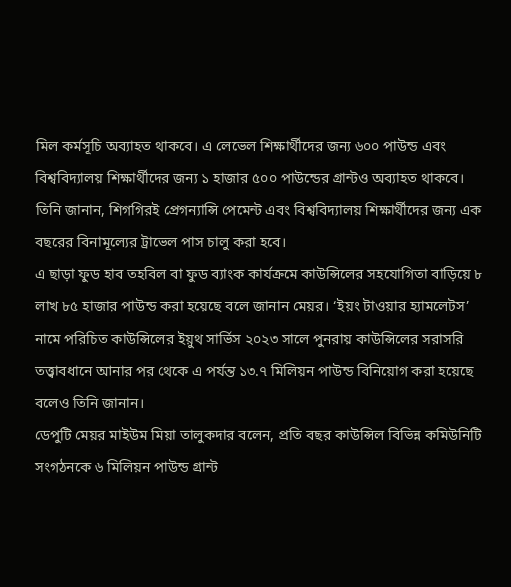মিল কর্মসূচি অব্যাহত থাকবে। এ লেভেল শিক্ষার্থীদের জন্য ৬০০ পাউন্ড এবং বিশ্ববিদ্যালয় শিক্ষার্থীদের জন্য ১ হাজার ৫০০ পাউন্ডের গ্রান্টও অব্যাহত থাকবে। তিনি জানান, শিগগিরই প্রেগন্যান্সি পেমেন্ট এবং বিশ্ববিদ্যালয় শিক্ষার্থীদের জন্য এক বছরের বিনামূল্যের ট্রাভেল পাস চালু করা হবে।
এ ছাড়া ফুড হাব তহবিল বা ফুড ব্যাংক কার্যক্রমে কাউন্সিলের সহযোগিতা বাড়িয়ে ৮ লাখ ৮৫ হাজার পাউন্ড করা হয়েছে বলে জানান মেয়র। ‘ইয়ং টাওয়ার হ্যামলেটস’ নামে পরিচিত কাউন্সিলের ইয়ুথ সার্ভিস ২০২৩ সালে পুনরায় কাউন্সিলের সরাসরি তত্ত্বাবধানে আনার পর থেকে এ পর্যন্ত ১৩.৭ মিলিয়ন পাউন্ড বিনিয়োগ করা হয়েছে বলেও তিনি জানান।
ডেপুটি মেয়র মাইউম মিয়া তালুকদার বলেন, প্রতি বছর কাউন্সিল বিভিন্ন কমিউনিটি সংগঠনকে ৬ মিলিয়ন পাউন্ড গ্রান্ট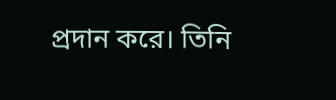প্রদান করে। তিনি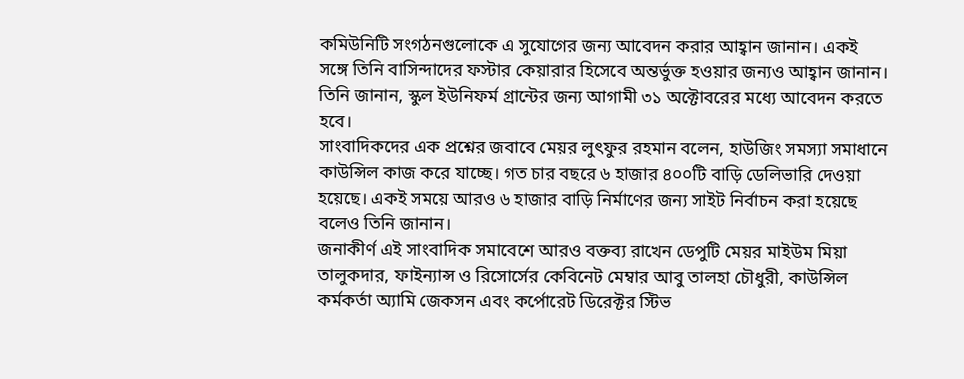কমিউনিটি সংগঠনগুলোকে এ সুযোগের জন্য আবেদন করার আহ্বান জানান। একই সঙ্গে তিনি বাসিন্দাদের ফস্টার কেয়ারার হিসেবে অন্তর্ভুক্ত হওয়ার জন্যও আহ্বান জানান। তিনি জানান, স্কুল ইউনিফর্ম গ্রান্টের জন্য আগামী ৩১ অক্টোবরের মধ্যে আবেদন করতে হবে।
সাংবাদিকদের এক প্রশ্নের জবাবে মেয়র লুৎফুর রহমান বলেন, হাউজিং সমস্যা সমাধানে কাউন্সিল কাজ করে যাচ্ছে। গত চার বছরে ৬ হাজার ৪০০টি বাড়ি ডেলিভারি দেওয়া হয়েছে। একই সময়ে আরও ৬ হাজার বাড়ি নির্মাণের জন্য সাইট নির্বাচন করা হয়েছে বলেও তিনি জানান।
জনাকীর্ণ এই সাংবাদিক সমাবেশে আরও বক্তব্য রাখেন ডেপুটি মেয়র মাইউম মিয়া তালুকদার, ফাইন্যান্স ও রিসোর্সের কেবিনেট মেম্বার আবু তালহা চৌধুরী, কাউন্সিল কর্মকর্তা অ্যামি জেকসন এবং কর্পোরেট ডিরেক্টর স্টিভ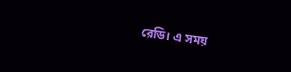রেডি। এ সময়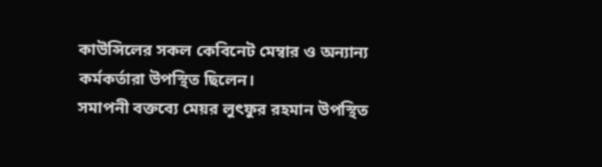কাউন্সিলের সকল কেবিনেট মেম্বার ও অন্যান্য কর্মকর্তারা উপস্থিত ছিলেন।
সমাপনী বক্তব্যে মেয়র লুৎফুর রহমান উপস্থিত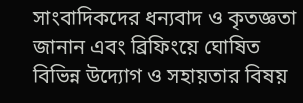সাংবাদিকদের ধন্যবাদ ও কৃতজ্ঞতা জানান এবং ব্রিফিংয়ে ঘোষিত বিভিন্ন উদ্যোগ ও সহায়তার বিষয়